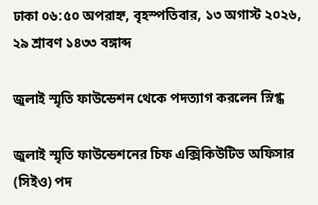ঢাকা ০৬:৫০ অপরাহ্ন, বৃহস্পতিবার, ১৩ অগাস্ট ২০২৬, ২৯ শ্রাবণ ১৪৩৩ বঙ্গাব্দ

জুলাই স্মৃতি ফাউন্ডেশন থেকে পদত্যাগ করলেন স্নিগ্ধ

জুলাই স্মৃতি ফাউন্ডেশনের চিফ এক্সিকিউটিভ অফিসার (সিইও) পদ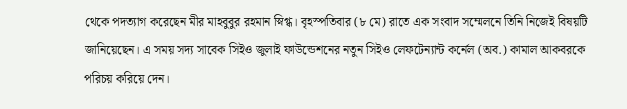থেকে পদত্যাগ করেছেন মীর মাহবুবুর রহমান স্নিগ্ধ। বৃহস্পতিবার (৮ মে) রাতে এক সংবাদ সম্মেলনে তিনি নিজেই বিষয়টি জানিয়েছেন। এ সময় সদ্য সাবেক সিইও জুলাই ফাউন্ডেশনের নতুন সিইও লেফটেন্যান্ট কর্নেল (অব.) কামাল আকবরকে পরিচয় করিয়ে দেন।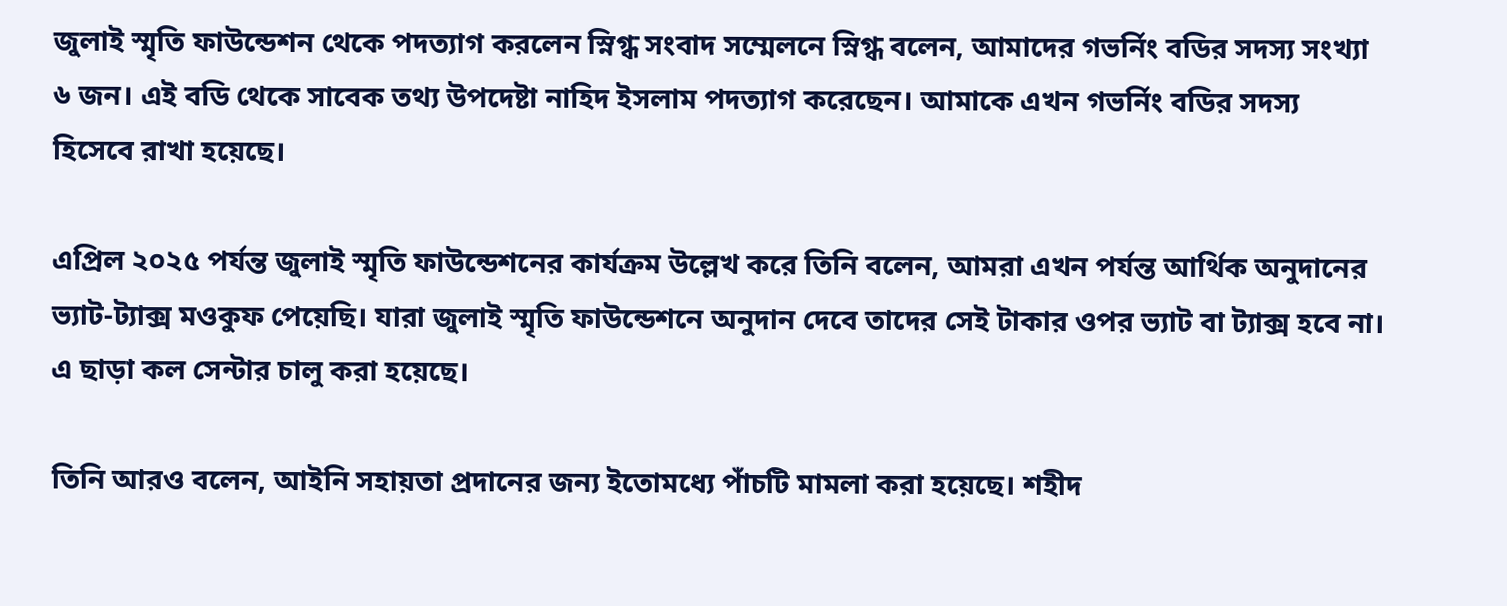জুলাই স্মৃতি ফাউন্ডেশন থেকে পদত্যাগ করলেন স্নিগ্ধ সংবাদ সম্মেলনে স্নিগ্ধ বলেন, আমাদের গভর্নিং বডির সদস্য সংখ্যা ৬ জন। এই বডি থেকে সাবেক তথ্য উপদেষ্টা নাহিদ ইসলাম পদত্যাগ করেছেন। আমাকে এখন গভর্নিং বডির সদস্য হিসেবে রাখা হয়েছে।

এপ্রিল ২০২৫ পর্যন্ত জুলাই স্মৃতি ফাউন্ডেশনের কার্যক্রম উল্লেখ করে তিনি বলেন, আমরা এখন পর্যন্ত আর্থিক অনুদানের ভ্যাট-ট্যাক্স মওকুফ পেয়েছি। যারা জুলাই স্মৃতি ফাউন্ডেশনে অনুদান দেবে তাদের সেই টাকার ওপর ভ্যাট বা ট্যাক্স হবে না। এ ছাড়া কল সেন্টার চালু করা হয়েছে।

তিনি আরও বলেন, আইনি সহায়তা প্রদানের জন্য ইতোমধ্যে পাঁচটি মামলা করা হয়েছে। শহীদ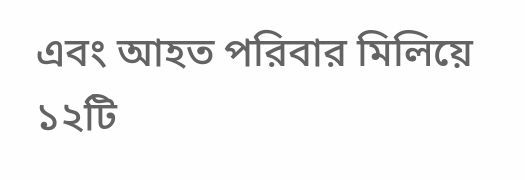এবং আহত পরিবার মিলিয়ে ১২টি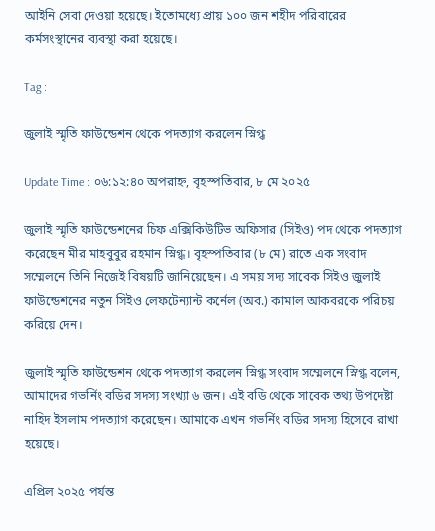আইনি সেবা দেওয়া হয়েছে। ইতোমধ্যে প্রায় ১০০ জন শহীদ পরিবারের কর্মসংস্থানের ব্যবস্থা করা হয়েছে।

Tag :

জুলাই স্মৃতি ফাউন্ডেশন থেকে পদত্যাগ করলেন স্নিগ্ধ

Update Time : ০৬:১২:৪০ অপরাহ্ন, বৃহস্পতিবার, ৮ মে ২০২৫

জুলাই স্মৃতি ফাউন্ডেশনের চিফ এক্সিকিউটিভ অফিসার (সিইও) পদ থেকে পদত্যাগ করেছেন মীর মাহবুবুর রহমান স্নিগ্ধ। বৃহস্পতিবার (৮ মে) রাতে এক সংবাদ সম্মেলনে তিনি নিজেই বিষয়টি জানিয়েছেন। এ সময় সদ্য সাবেক সিইও জুলাই ফাউন্ডেশনের নতুন সিইও লেফটেন্যান্ট কর্নেল (অব.) কামাল আকবরকে পরিচয় করিয়ে দেন।

জুলাই স্মৃতি ফাউন্ডেশন থেকে পদত্যাগ করলেন স্নিগ্ধ সংবাদ সম্মেলনে স্নিগ্ধ বলেন, আমাদের গভর্নিং বডির সদস্য সংখ্যা ৬ জন। এই বডি থেকে সাবেক তথ্য উপদেষ্টা নাহিদ ইসলাম পদত্যাগ করেছেন। আমাকে এখন গভর্নিং বডির সদস্য হিসেবে রাখা হয়েছে।

এপ্রিল ২০২৫ পর্যন্ত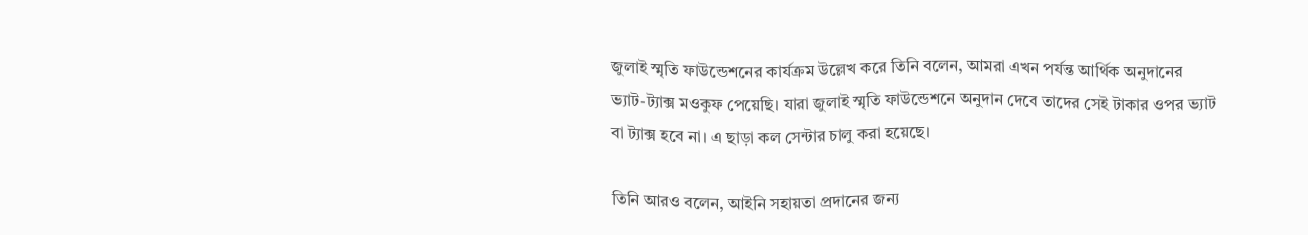জুলাই স্মৃতি ফাউন্ডেশনের কার্যক্রম উল্লেখ করে তিনি বলেন, আমরা এখন পর্যন্ত আর্থিক অনুদানের ভ্যাট-ট্যাক্স মওকুফ পেয়েছি। যারা জুলাই স্মৃতি ফাউন্ডেশনে অনুদান দেবে তাদের সেই টাকার ওপর ভ্যাট বা ট্যাক্স হবে না। এ ছাড়া কল সেন্টার চালু করা হয়েছে।

তিনি আরও বলেন, আইনি সহায়তা প্রদানের জন্য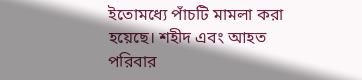ইতোমধ্যে পাঁচটি মামলা করা হয়েছে। শহীদ এবং আহত পরিবার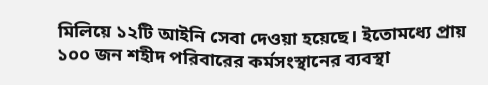মিলিয়ে ১২টি আইনি সেবা দেওয়া হয়েছে। ইতোমধ্যে প্রায় ১০০ জন শহীদ পরিবারের কর্মসংস্থানের ব্যবস্থা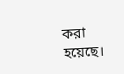করা হয়েছে।